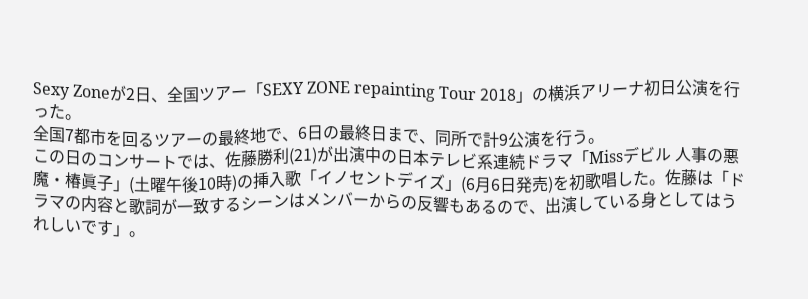Sexy Zoneが2日、全国ツアー「SEXY ZONE repainting Tour 2018」の横浜アリーナ初日公演を行った。
全国7都市を回るツアーの最終地で、6日の最終日まで、同所で計9公演を行う。
この日のコンサートでは、佐藤勝利(21)が出演中の日本テレビ系連続ドラマ「Missデビル 人事の悪魔・椿眞子」(土曜午後10時)の挿入歌「イノセントデイズ」(6月6日発売)を初歌唱した。佐藤は「ドラマの内容と歌詞が一致するシーンはメンバーからの反響もあるので、出演している身としてはうれしいです」。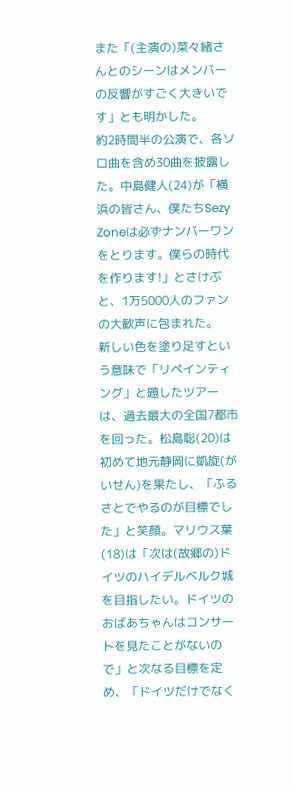また「(主演の)菜々緒さんとのシーンはメンバーの反響がすごく大きいです」とも明かした。
約2時間半の公演で、各ソロ曲を含め30曲を披露した。中島健人(24)が「横浜の皆さん、僕たちSezy Zoneは必ずナンバーワンをとります。僕らの時代を作ります!」とさけぶと、1万5000人のファンの大歓声に包まれた。
新しい色を塗り足すという意味で「リペインティング」と題したツアーは、過去最大の全国7都市を回った。松島聡(20)は初めて地元静岡に凱旋(がいせん)を果たし、「ふるさとでやるのが目標でした」と笑顔。マリウス葉(18)は「次は(故郷の)ドイツのハイデルベルク城を目指したい。ドイツのおばあちゃんはコンサートを見たことがないので」と次なる目標を定め、「ドイツだけでなく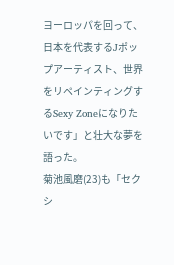ヨーロッパを回って、日本を代表するJポップアーティスト、世界をリペインティングするSexy Zoneになりたいです」と壮大な夢を語った。
菊池風磨(23)も「セクシ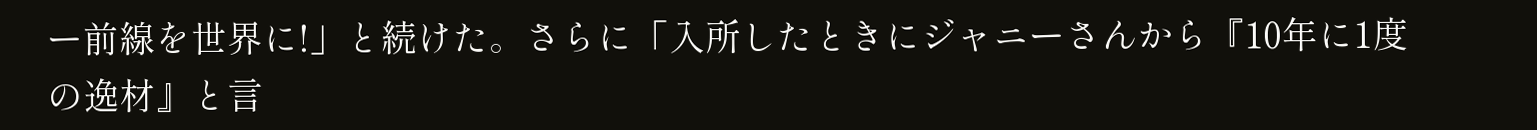ー前線を世界に!」と続けた。さらに「入所したときにジャニーさんから『10年に1度の逸材』と言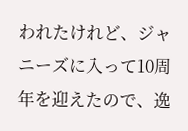われたけれど、ジャニーズに入って10周年を迎えたので、逸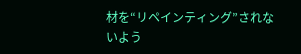材を“リペインティング”されないよう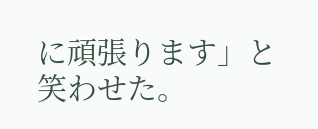に頑張ります」と笑わせた。